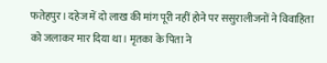फतेहपुर। दहेज में दो लाख की मांग पूरी नहीं होने पर ससुरालीजनों ने विवाहिता को जलाकर मार दिया था। मृतका के पिता ने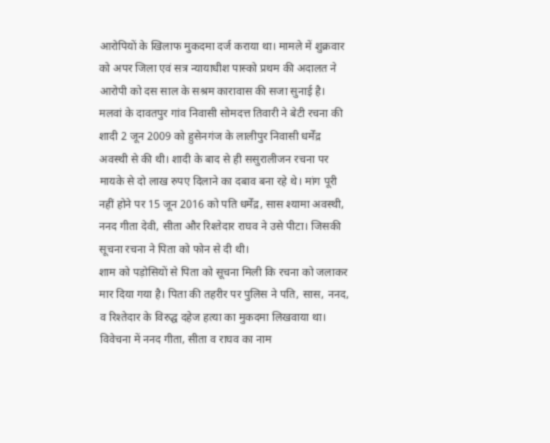आरोपियों के खिलाफ मुकदमा दर्ज कराया था। मामले में शुक्रवार को अपर जिला एवं सत्र न्यायाधीश पास्को प्रथम की अदालत ने आरोपी को दस साल के सश्रम कारावास की सजा सुनाई है।
मलवां के दावतपुर गांव निवासी सोमदत्त तिवारी ने बेटी रचना की शादी 2 जून 2009 को हुसेनगंज के लालीपुर निवासी धर्मेंद्र अवस्थी से की थी। शादी के बाद से ही ससुरालीजन रचना पर मायके से दो लाख रुपए दिलाने का दबाव बना रहे थे। मांग पूरी नहीं होने पर 15 जून 2016 को पति धर्मेंद्र, सास श्यामा अवस्थी, ननद गीता देवी, सीता और रिश्तेदार राघव ने उसे पीटा। जिसकी सूचना रचना ने पिता को फोन से दी थी।
शाम को पड़ोसियों से पिता को सूचना मिली कि रचना को जलाकर मार दिया गया है। पिता की तहरीर पर पुलिस ने पति, सास, ननद, व रिश्तेदार के विरुद्घ दहेज हत्या का मुकदमा लिखवाया था। विवेचना में ननद गीता, सीता व राघव का नाम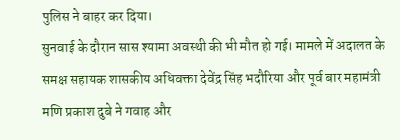पुलिस ने बाहर कर दिया।
सुनवाई के दौरान सास श्यामा अवस्थी की भी मौत हो गई। मामले में अदालत के समक्ष सहायक शासकीय अधिवक्ता देवेंद्र सिंह भदौरिया और पूर्व बार महामंत्री मणि प्रकाश दुबे ने गवाह और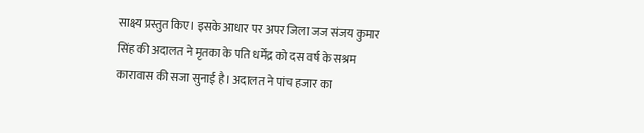साक्ष्य प्रस्तुत किए। इसके आधार पर अपर जिला जज संजय कुमार सिंह की अदालत ने मृतका के पति धर्मेंद्र को दस वर्ष के सश्रम कारावास की सजा सुनाई है। अदालत ने पांच हजार का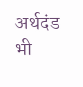अर्थदंड भी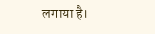लगाया है।